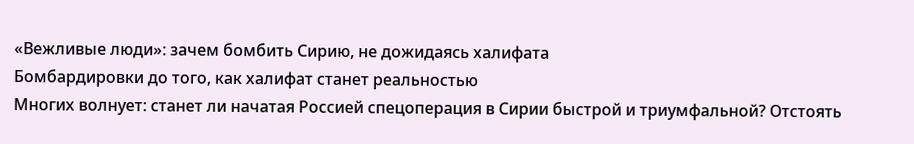«Вежливые люди»: зачем бомбить Сирию, не дожидаясь халифата
Бомбардировки до того, как халифат станет реальностью
Многих волнует: станет ли начатая Россией спецоперация в Сирии быстрой и триумфальной? Отстоять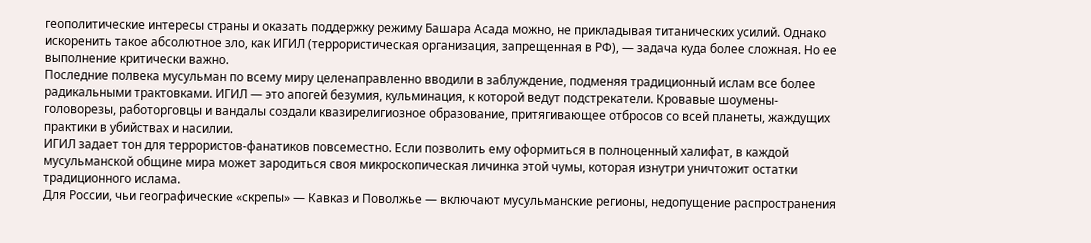геополитические интересы страны и оказать поддержку режиму Башара Асада можно, не прикладывая титанических усилий. Однако искоренить такое абсолютное зло, как ИГИЛ (террористическая организация, запрещенная в РФ), — задача куда более сложная. Но ее выполнение критически важно.
Последние полвека мусульман по всему миру целенаправленно вводили в заблуждение, подменяя традиционный ислам все более радикальными трактовками. ИГИЛ — это апогей безумия, кульминация, к которой ведут подстрекатели. Кровавые шоумены-головорезы, работорговцы и вандалы создали квазирелигиозное образование, притягивающее отбросов со всей планеты, жаждущих практики в убийствах и насилии.
ИГИЛ задает тон для террористов-фанатиков повсеместно. Если позволить ему оформиться в полноценный халифат, в каждой мусульманской общине мира может зародиться своя микроскопическая личинка этой чумы, которая изнутри уничтожит остатки традиционного ислама.
Для России, чьи географические «скрепы» — Кавказ и Поволжье — включают мусульманские регионы, недопущение распространения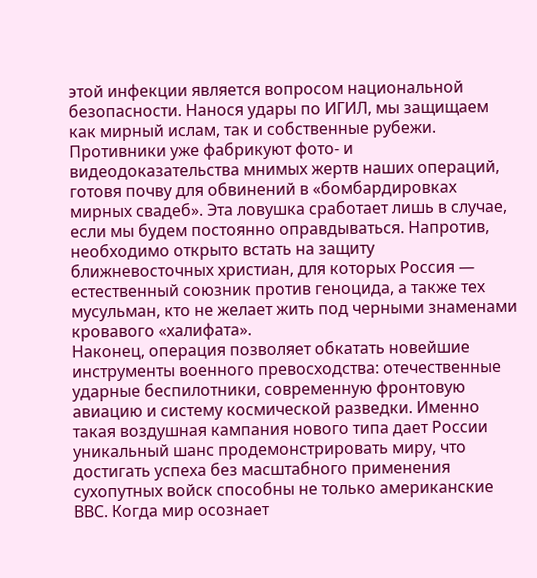этой инфекции является вопросом национальной безопасности. Нанося удары по ИГИЛ, мы защищаем как мирный ислам, так и собственные рубежи.
Противники уже фабрикуют фото- и видеодоказательства мнимых жертв наших операций, готовя почву для обвинений в «бомбардировках мирных свадеб». Эта ловушка сработает лишь в случае, если мы будем постоянно оправдываться. Напротив, необходимо открыто встать на защиту ближневосточных христиан, для которых Россия — естественный союзник против геноцида, а также тех мусульман, кто не желает жить под черными знаменами кровавого «халифата».
Наконец, операция позволяет обкатать новейшие инструменты военного превосходства: отечественные ударные беспилотники, современную фронтовую авиацию и систему космической разведки. Именно такая воздушная кампания нового типа дает России уникальный шанс продемонстрировать миру, что достигать успеха без масштабного применения сухопутных войск способны не только американские ВВС. Когда мир осознает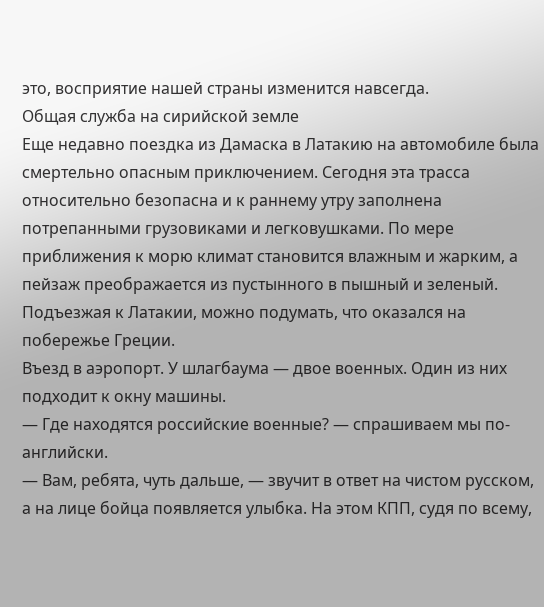это, восприятие нашей страны изменится навсегда.
Общая служба на сирийской земле
Еще недавно поездка из Дамаска в Латакию на автомобиле была смертельно опасным приключением. Сегодня эта трасса относительно безопасна и к раннему утру заполнена потрепанными грузовиками и легковушками. По мере приближения к морю климат становится влажным и жарким, а пейзаж преображается из пустынного в пышный и зеленый. Подъезжая к Латакии, можно подумать, что оказался на побережье Греции.
Въезд в аэропорт. У шлагбаума — двое военных. Один из них подходит к окну машины.
— Где находятся российские военные? — спрашиваем мы по-английски.
— Вам, ребята, чуть дальше, — звучит в ответ на чистом русском, а на лице бойца появляется улыбка. На этом КПП, судя по всему,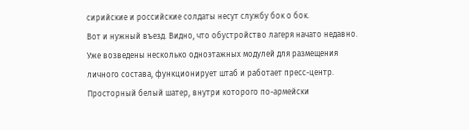сирийские и российские солдаты несут службу бок о бок.
Вот и нужный въезд. Видно, что обустройство лагеря начато недавно. Уже возведены несколько одноэтажных модулей для размещения личного состава, функционирует штаб и работает пресс-центр.
Просторный белый шатер, внутри которого по-армейски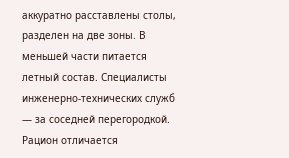аккуратно расставлены столы, разделен на две зоны. В меньшей части питается летный состав. Специалисты инженерно-технических служб — за соседней перегородкой. Рацион отличается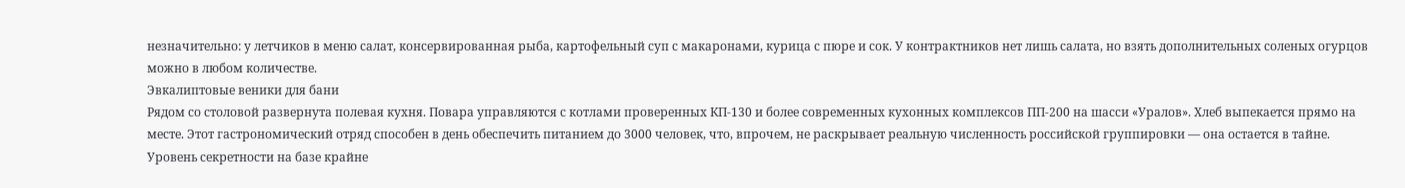незначительно: у летчиков в меню салат, консервированная рыба, картофельный суп с макаронами, курица с пюре и сок. У контрактников нет лишь салата, но взять дополнительных соленых огурцов можно в любом количестве.
Эвкалиптовые веники для бани
Рядом со столовой развернута полевая кухня. Повара управляются с котлами проверенных КП-130 и более современных кухонных комплексов ПП-200 на шасси «Уралов». Хлеб выпекается прямо на месте. Этот гастрономический отряд способен в день обеспечить питанием до 3000 человек, что, впрочем, не раскрывает реальную численность российской группировки — она остается в тайне.
Уровень секретности на базе крайне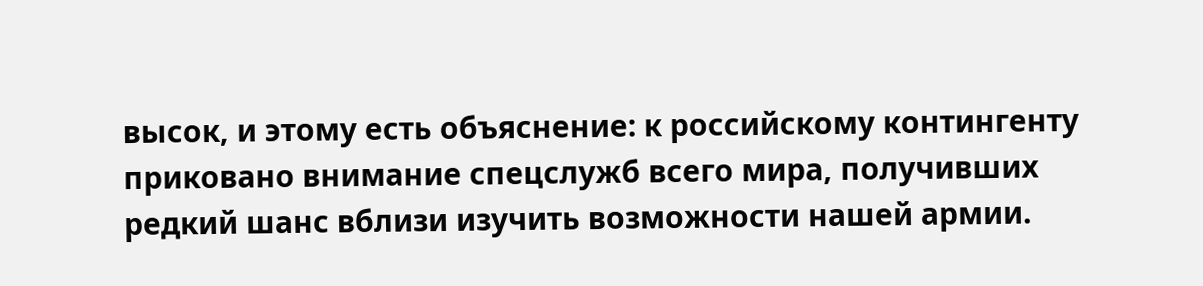высок, и этому есть объяснение: к российскому контингенту приковано внимание спецслужб всего мира, получивших редкий шанс вблизи изучить возможности нашей армии.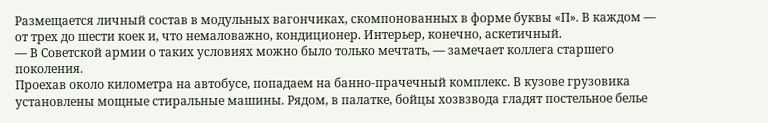Размещается личный состав в модульных вагончиках, скомпонованных в форме буквы «П». В каждом — от трех до шести коек и, что немаловажно, кондиционер. Интерьер, конечно, аскетичный.
— В Советской армии о таких условиях можно было только мечтать, — замечает коллега старшего поколения.
Проехав около километра на автобусе, попадаем на банно-прачечный комплекс. В кузове грузовика установлены мощные стиральные машины. Рядом, в палатке, бойцы хозвзвода гладят постельное белье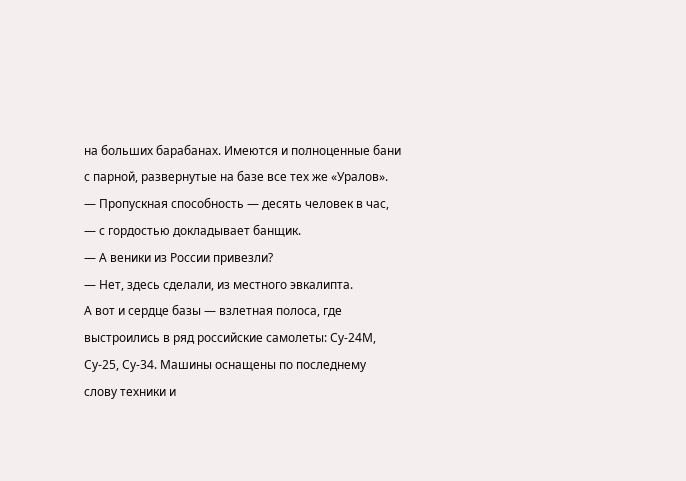на больших барабанах. Имеются и полноценные бани с парной, развернутые на базе все тех же «Уралов».
— Пропускная способность — десять человек в час, — с гордостью докладывает банщик.
— А веники из России привезли?
— Нет, здесь сделали, из местного эвкалипта.
А вот и сердце базы — взлетная полоса, где выстроились в ряд российские самолеты: Су-24М, Су-25, Су-34. Машины оснащены по последнему слову техники и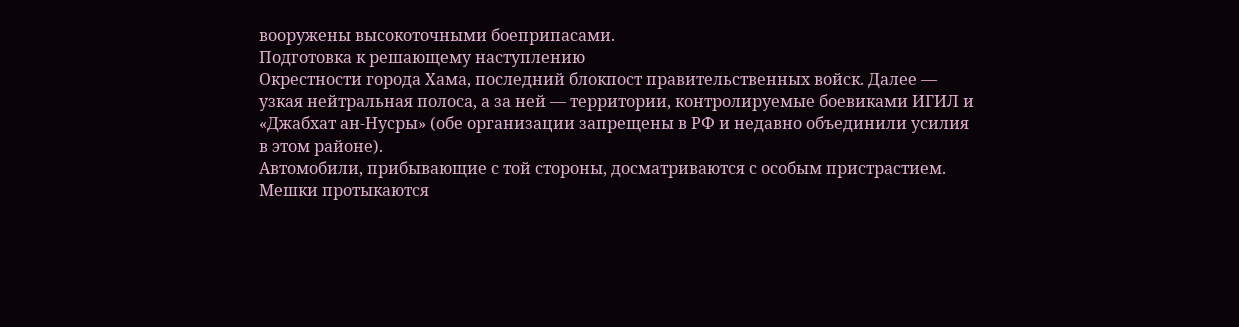вооружены высокоточными боеприпасами.
Подготовка к решающему наступлению
Окрестности города Хама, последний блокпост правительственных войск. Далее — узкая нейтральная полоса, а за ней — территории, контролируемые боевиками ИГИЛ и «Джабхат ан-Нусры» (обе организации запрещены в РФ и недавно объединили усилия в этом районе).
Автомобили, прибывающие с той стороны, досматриваются с особым пристрастием. Мешки протыкаются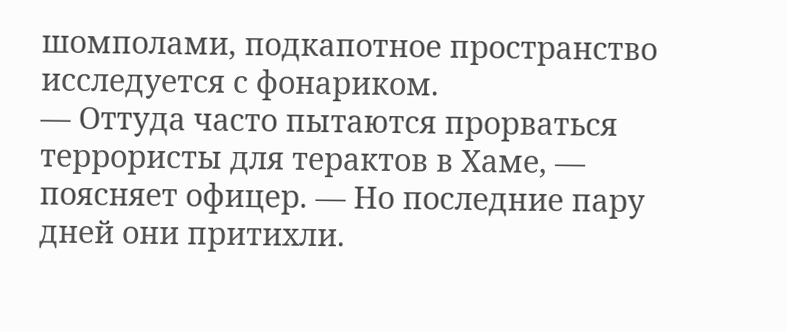шомполами, подкапотное пространство исследуется с фонариком.
— Оттуда часто пытаются прорваться террористы для терактов в Хаме, — поясняет офицер. — Но последние пару дней они притихли.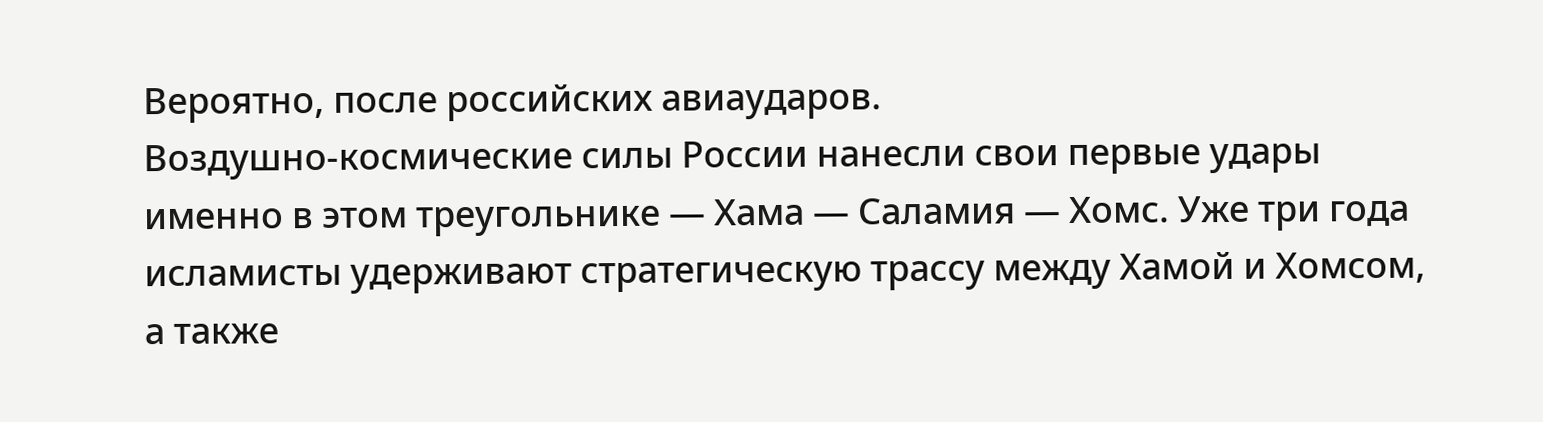Вероятно, после российских авиаударов.
Воздушно-космические силы России нанесли свои первые удары именно в этом треугольнике — Хама — Саламия — Хомс. Уже три года исламисты удерживают стратегическую трассу между Хамой и Хомсом, а также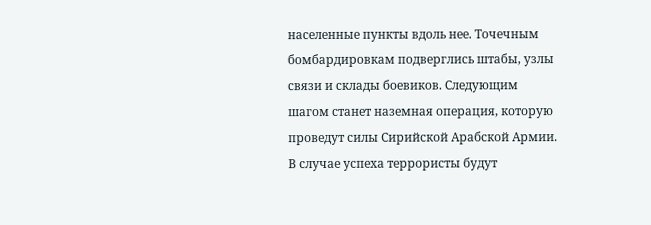населенные пункты вдоль нее. Точечным бомбардировкам подверглись штабы, узлы связи и склады боевиков. Следующим шагом станет наземная операция, которую проведут силы Сирийской Арабской Армии. В случае успеха террористы будут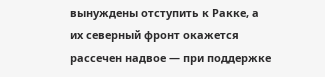вынуждены отступить к Ракке, а их северный фронт окажется рассечен надвое — при поддержке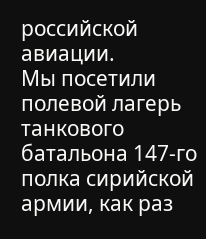российской авиации.
Мы посетили полевой лагерь танкового батальона 147-го полка сирийской армии, как раз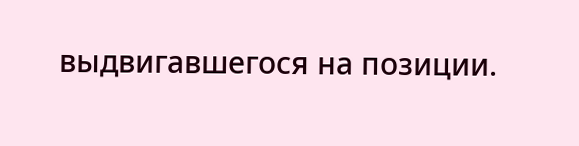выдвигавшегося на позиции.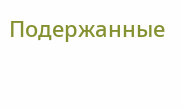Подержанные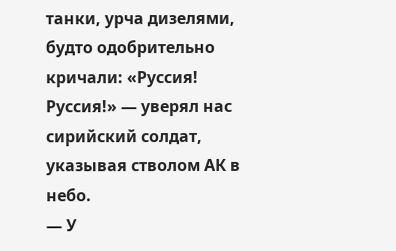танки, урча дизелями, будто одобрительно кричали: «Руссия! Руссия!» — уверял нас сирийский солдат, указывая стволом АК в небо.
— У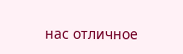нас отличное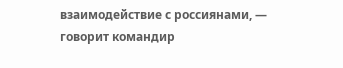взаимодействие с россиянами, — говорит командир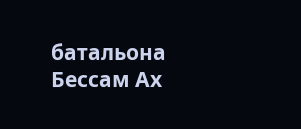батальона Бессам Ах